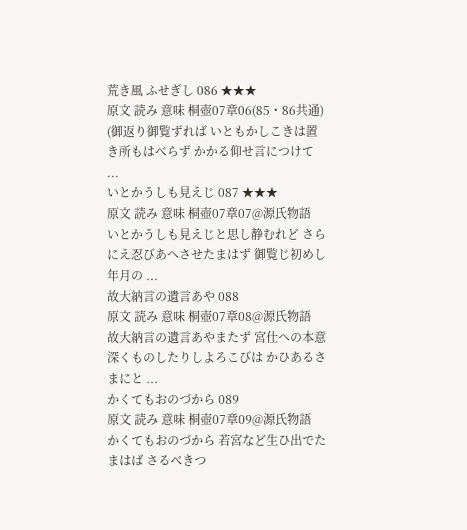荒き風 ふせぎし 086 ★★★
原文 読み 意味 桐壺07章06(85・86共通)
(御返り御覧ずれば いともかしこきは置き所もはべらず かかる仰せ言につけて ...
いとかうしも見えじ 087 ★★★
原文 読み 意味 桐壺07章07@源氏物語
いとかうしも見えじと思し静むれど さらにえ忍びあへさせたまはず 御覧じ初めし年月の ...
故大納言の遺言あや 088
原文 読み 意味 桐壺07章08@源氏物語
故大納言の遺言あやまたず 宮仕への本意深くものしたりしよろこびは かひあるさまにと ...
かくてもおのづから 089
原文 読み 意味 桐壺07章09@源氏物語
かくてもおのづから 若宮など生ひ出でたまはば さるべきつ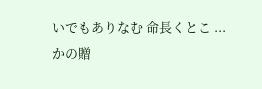いでもありなむ 命長くとこ ...
かの贈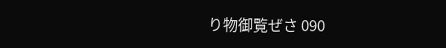り物御覧ぜさ 090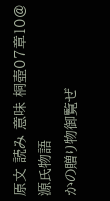原文 読み 意味 桐壺07章10@源氏物語
かの贈り物御覧ぜ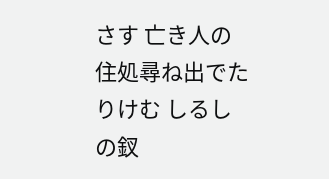さす 亡き人の住処尋ね出でたりけむ しるしの釵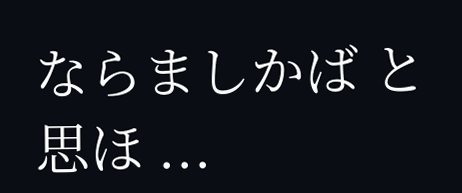ならましかば と思ほ ...